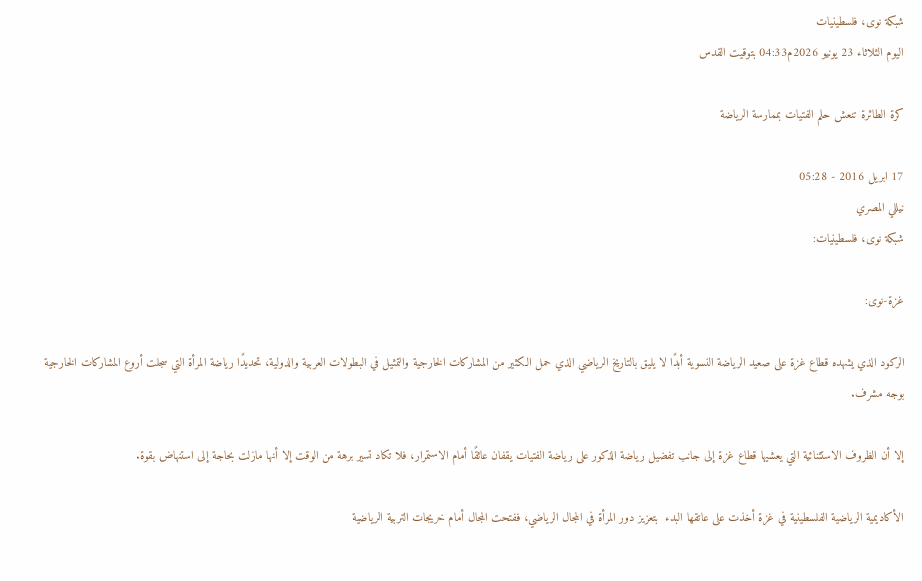شبكة نوى، فلسطينيات
اليوم الثلاثاء 23 يونيو 2026م04:33 بتوقيت القدس

كرة الطائرة تنعش حلم الفتيات بممارسة الرياضة

17 ابريل 2016 - 05:28
نيللي المصري
شبكة نوى، فلسطينيات:

غزة-نوى:

الركود الذي يشهده قطاع غزة على صعيد الرياضة النسوية أبدًا لا يليق بالتاريخ الرياضي الذي حمل الكثير من المشاركات الخارجية والتمثيل في البطولات العربية والدولية، تحديدًا رياضة المرأة التي سجلت أروع المشاركات الخارجية بوجه مشرف.

إلا أن الظروف الاستثنائية التي يعشيها قطاع غزة إلى جانب تفضيل رياضة الذكور على رياضة الفتيات يقفان عائقًا أمام الاستمرار، فلا تكاد تسير برهة من الوقت إلا أنها مازلت بحاجة إلى استنهاض بقوة.

الأكاديمية الرياضية الفلسطينية في غزة أخذت على عاتقها البدء  بتعزيز دور المرأة في المجال الرياضي، ففتحت المجال أمام خريجات التربية الرياضية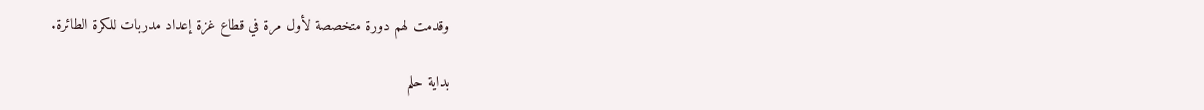وقدمت لهم دورة متخصصة لأول مرة في قطاع غزة إعداد مدربات للكرة الطائرة.

بداية حلم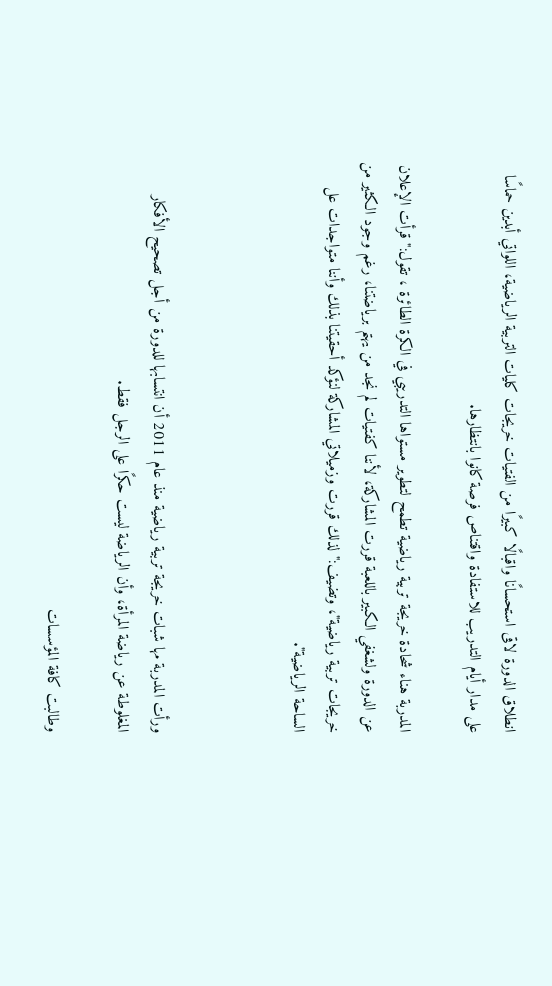انطلاق الدورة لاقى استحسانًا واقبالًا كبيرًا من الفتيات خريجات كليات التربية الرياضية، اللواتي أبدين حماسًا على مدار أيام التدريب للاستفادة واقتناص فرصة كانوا بانتظارها.

المدربة هناء شحادة خريجة تربية رياضية تطمح لتطوير مستواها التدريبي في الكرة الطائرة ، تقول:" قرأت الإعلان عن الدورة ولشغفي الكبير باللعبة قررت المشاركة، لأننا كفتيات لم نجد من يهتم برياضتنا، رغم وجود الكثير من خريجات تربية رياضية"، وتضيف:" لذلك قررت وزميلاتي المشاركة لنؤكد أحقيتنا بذلك وأننا متواجدات عل الساحة الرياضية".



ورأت المدربة مها شبات خريجة تربية رياضية منذ عام 2011 أن انتسابها للدورة من أجل تصحيح الأفكار المغلوطة عن رياضة المرأة، وأن الرياضة ليست حكرًا على الرجل فقط.

وطالبت كافة المؤسسات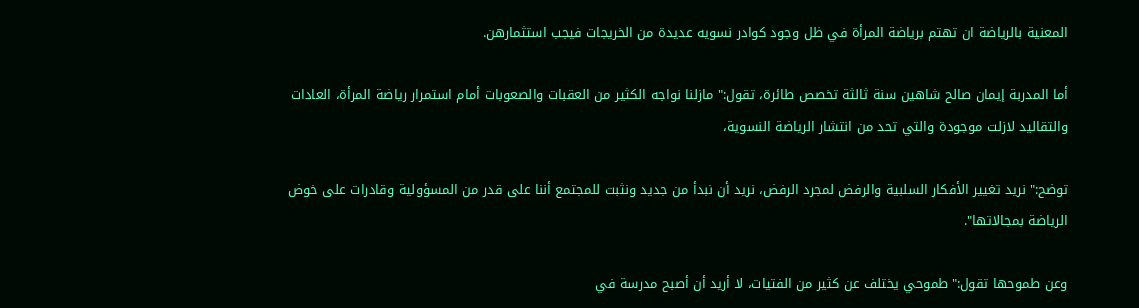المعنية بالرياضة ان تهتم برياضة المرأة في ظل وجود كوادر نسويه عديدة من الخريجات فيجب استثمارهن.

أما المدربة إيمان صالح شاهين سنة ثالثة تخصص طائرة، تقول:" مازلنا نواجه الكثير من العقبات والصعوبات أمام استمرار رياضة المرأة، العادات والتقاليد لازلت موجودة والتي تحد من انتشار الرياضة النسوية،

توضح:" نريد تغيير الأفكار السلبية والرفض لمجرد الرفض، نريد أن نبدأ من جديد ونثبت للمجتمع أننا على قدر من المسؤولية وقادرات على خوض الرياضة بمجالاتها".

وعن طموحها تقول:"طموحي يختلف عن كثير من الفتيات، لا أريد أن أصبح مدرسة في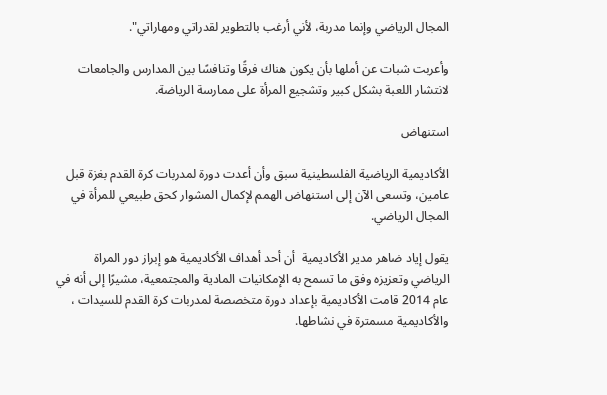المجال الرياضي وإنما مدربة، لأني أرغب بالتطوير لقدراتي ومهاراتي".

وأعربت شبات عن أملها بأن يكون هناك فرقًا وتنافسًا بين المدارس والجامعات لانتشار اللعبة بشكل كبير وتشجيع المرأة على ممارسة الرياضة.

استنهاض

الأكاديمية الرياضية الفلسطينية سبق وأن أعدت دورة لمدربات كرة القدم بغزة قبل عامين، وتسعى الآن إلى استنهاض الهمم لإكمال المشوار كحق طبيعي للمرأة في المجال الرياضي.

يقول إياد ضاهر مدير الأكاديمية  أن أحد أهداف الأكاديمية هو إبراز دور المراة الرياضي وتعزيزه وفق ما تسمح به الإمكانيات المادية والمجتمعية، مشيرًا إلى أنه في عام 2014 قامت الأكاديمية بإعداد دورة متخصصة لمدربات كرة القدم للسيدات ، والأكاديمية مسمترة في نشاطها.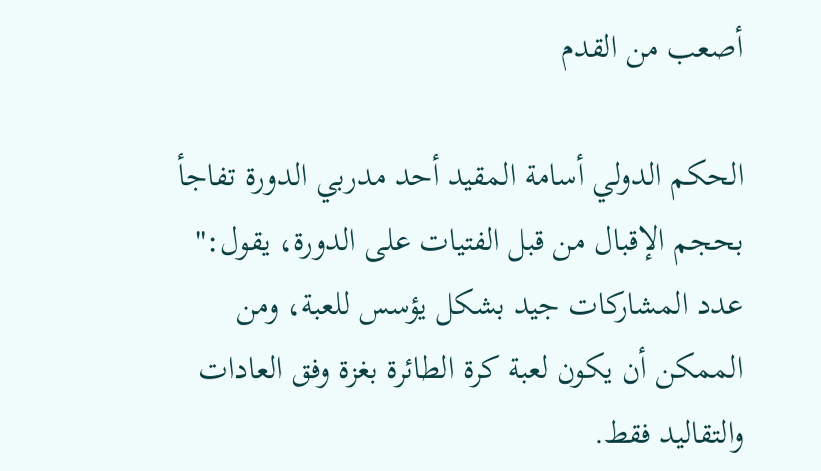أصعب من القدم

الحكم الدولي أسامة المقيد أحد مدربي الدورة تفاجأ بحجم الإقبال من قبل الفتيات على الدورة، يقول:" عدد المشاركات جيد بشكل يؤسس للعبة، ومن الممكن أن يكون لعبة كرة الطائرة بغزة وفق العادات والتقاليد فقط.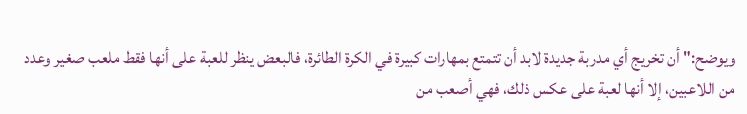ويوضح:" أن تخريج أي مدربة جديدة لابد أن تتمتع بمهارات كبيرة في الكرة الطائرة، فالبعض ينظر للعبة على أنها فقط ملعب صغير وعدد من اللاعبين، إلا أنها لعبة على عكس ذلك، فهي أصعب من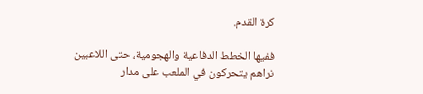كرة القدم.

ففيها الخطط الدفاعية والهجومية، حتى اللاعبين نراهم يتحركون في الملعب على مدار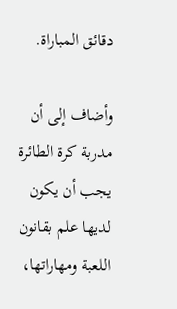دقائق المباراة.

وأضاف إلى أن مدربة كرة الطائرة يجب أن يكون لديها علم بقانون اللعبة ومهاراتها،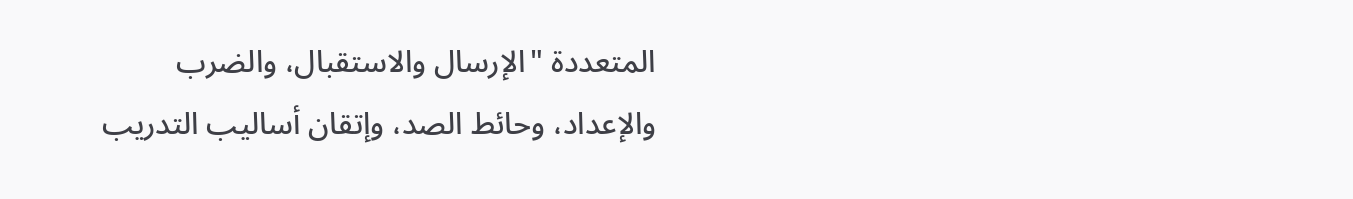المتعددة "الإرسال والاستقبال، والضرب والإعداد، وحائط الصد، وإتقان أساليب التدريب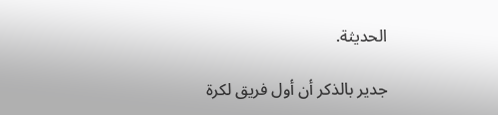الحديثة.

جدير بالذكر أن أول فريق لكرة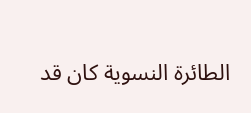الطائرة النسوية كان قد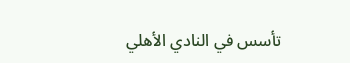تأسس في النادي الأهلي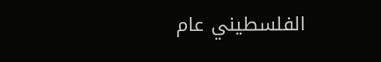الفلسطيني عام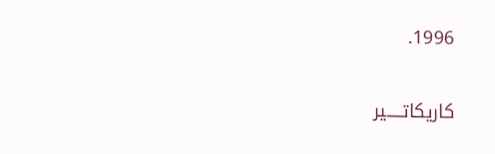1996.

كاريكاتـــــير